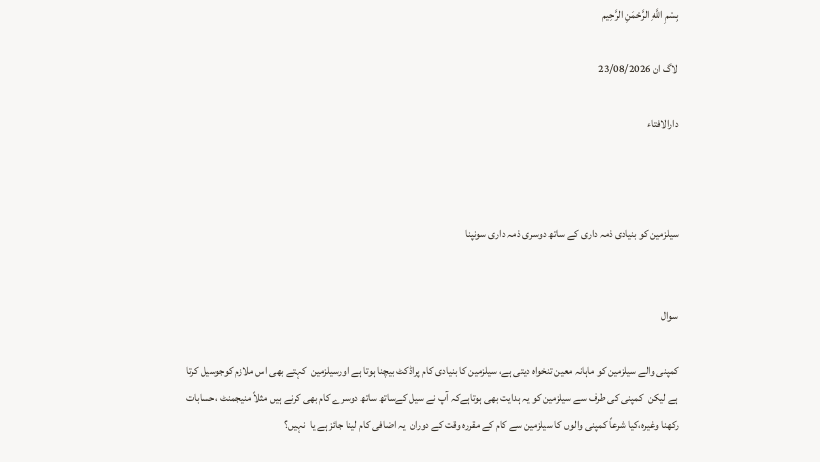بِسْمِ اللَّهِ الرَّحْمَنِ الرَّحِيم

لاگ ان 23/08/2026

دارالافتاء



سیلزمین کو بنیادی ذمہ داری کے ساتھ دوسری ذمہ داری سونپنا


سوال

کمپنی والے سیلزمین کو ماہانہ معین تنخواہ دیتی ہے، سیلزمین کا بنیادی کام پراڈکٹ بیچنا ہوتا ہے اورسیلزمین  کہتے بھی اس ملازم کوجوسیل کرتا ہے لیکن  کمپنی کی طرف سے سیلزمین کو یہ ہدایت بھی ہوتاہےکہ آپ نے سیل کےساتھ ساتھ دوسرے کام بھی کرنے ہیں مثلاً منیجمنٹ ،حسابات رکھنا وغیرہ،کیا شرعاً کمپنی والوں کا سیلزمین سے کام کے مقررہ وقت کے دوران  یہ اضافی کام لینا جائز ہے یا  نہیں؟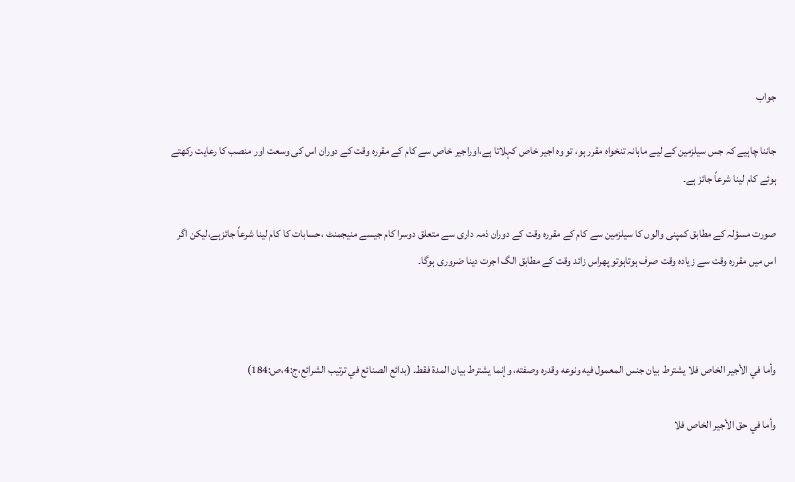جواب

جاننا چاہیے کہ جس سیلزمین کے لیے ماہانہ تنخواہ مقرر ہو، تو وہ اجیر خاص کہلاتا ہے،اوراجیر خاص سے کام کے مقررہ وقت کے دوران اس کی وسعت اور منصب کا رعایت رکھتے ہوئے کام لینا شرعاً جائز ہے۔

صورت مسؤلہ کے مطابق کمپنی والوں کا سیلزمین سے کام کے مقررہ وقت کے دوران ذمہ داری سے متعلق دوسرا کام جیسے منیجمنٹ ،حسابات کا کام لینا شرعاً جائزہے،لیکن اگر اس میں مقررہ وقت سے زیادہ وقت صرف ہوتاہوتو پھراس زائد وقت کے مطابق الگ اجرت دینا ضروری ہوگا۔



وأما في الأجير الخاص فلا يشترط ‌بيان ‌جنس ‌المعمول ‌فيه ونوعه وقدره وصفته، وإنما يشترط بيان المدة فقط. (بدائع الصنائع في ترتيب الشرائع،ج:4،ص:184)

وأما في حق الأجير الخاص فلا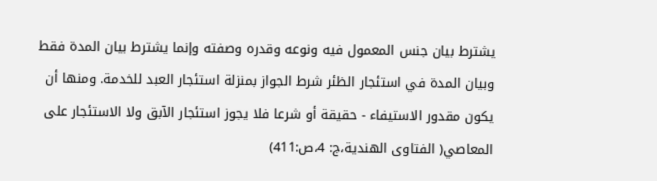يشترط ‌بيان ‌جنس ‌المعمول ‌فيه ونوعه وقدره وصفته وإنما يشترط بيان المدة فقط وبيان المدة في استئجار الظئر شرط الجواز بمنزلة استئجار العبد للخدمة. ومنها أن يكون مقدور الاستيفاء - حقيقة أو شرعا فلا يجوز استئجار الآبق ولا الاستئجار على المعاصي( الفتاوى الهندية،ج: 4،ص:411)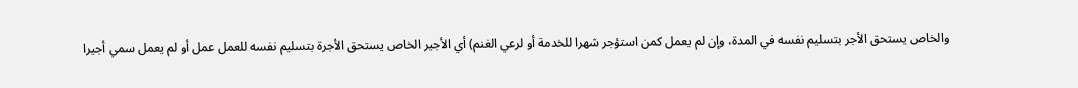والخاص يستحق الأجر بتسليم نفسه في المدة، وإن لم يعمل كمن استؤجر شهرا للخدمة أو لرعي الغنم) أي ‌الأجير ‌الخاص يستحق الأجرة بتسليم نفسه للعمل عمل أو لم يعمل سمي أجيرا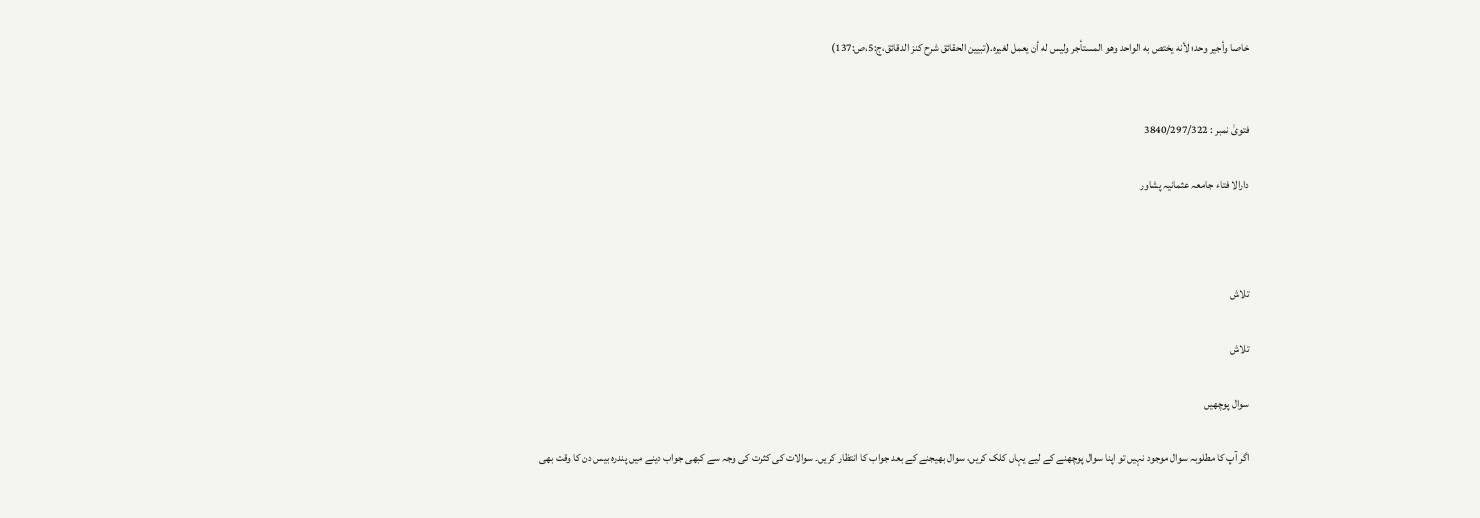خاصا وأجير وحد؛ لأنه يختص به الواحد وهو المستأجر وليس له أن يعمل لغيره.(تبيين الحقائق شرح كنز الدقائق،ج:5،ص:137)


فتویٰ نمبر : 3840/297/322

دارالا فتاء جامعہ عثمانیہ پشاور



تلاش

تلاش

سوال پوچھیں

اگر آپ کا مطلوبہ سوال موجود نہیں تو اپنا سوال پوچھنے کے لیے یہاں کلک کریں، سوال بھیجنے کے بعد جواب کا انتظار کریں۔ سوالات کی کثرت کی وجہ سے کبھی جواب دینے میں پندرہ بیس دن کا وقت بھی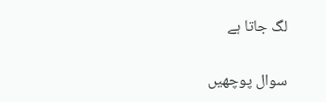لگ جاتا ہے

سوال پوچھیں